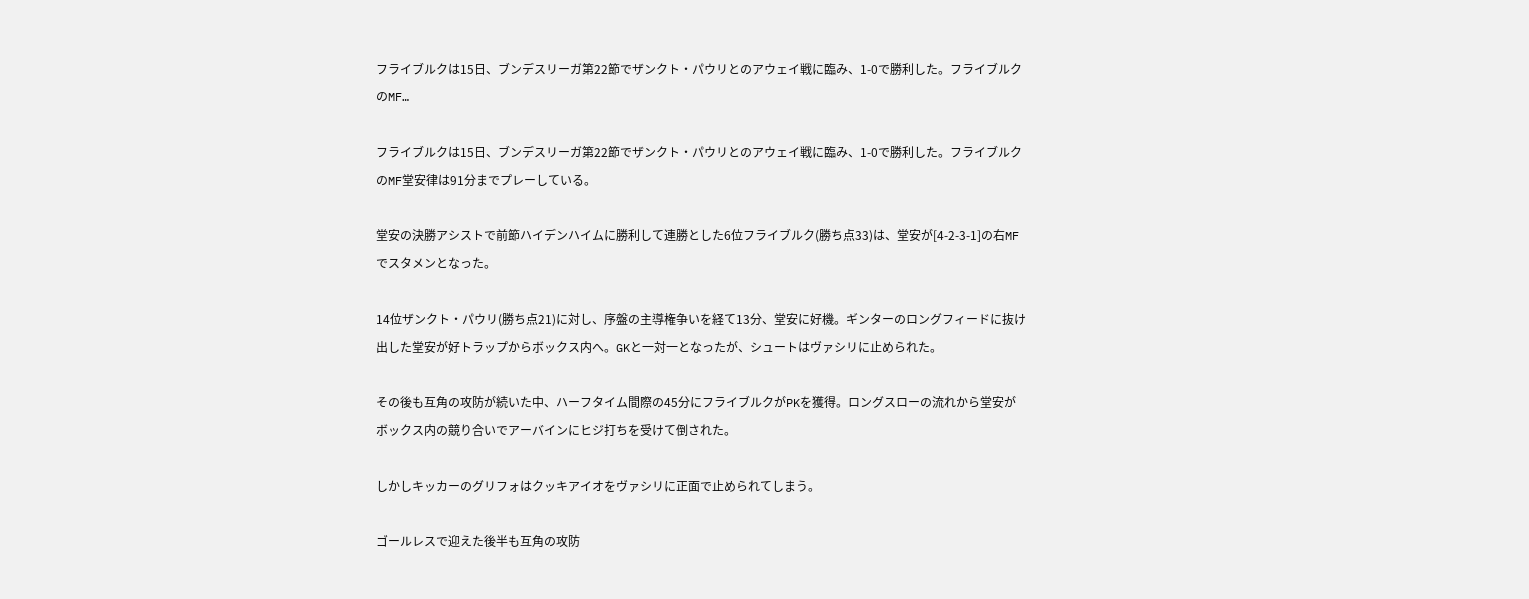フライブルクは15日、ブンデスリーガ第22節でザンクト・パウリとのアウェイ戦に臨み、1-0で勝利した。フライブルクのMF…

フライブルクは15日、ブンデスリーガ第22節でザンクト・パウリとのアウェイ戦に臨み、1-0で勝利した。フライブルクのMF堂安律は91分までプレーしている。

堂安の決勝アシストで前節ハイデンハイムに勝利して連勝とした6位フライブルク(勝ち点33)は、堂安が[4-2-3-1]の右MFでスタメンとなった。

14位ザンクト・パウリ(勝ち点21)に対し、序盤の主導権争いを経て13分、堂安に好機。ギンターのロングフィードに抜け出した堂安が好トラップからボックス内へ。GKと一対一となったが、シュートはヴァシリに止められた。

その後も互角の攻防が続いた中、ハーフタイム間際の45分にフライブルクがPKを獲得。ロングスローの流れから堂安がボックス内の競り合いでアーバインにヒジ打ちを受けて倒された。

しかしキッカーのグリフォはクッキアイオをヴァシリに正面で止められてしまう。

ゴールレスで迎えた後半も互角の攻防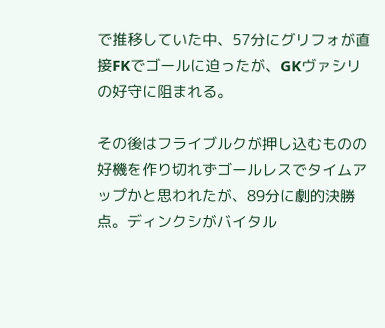で推移していた中、57分にグリフォが直接FKでゴールに迫ったが、GKヴァシリの好守に阻まれる。

その後はフライブルクが押し込むものの好機を作り切れずゴールレスでタイムアップかと思われたが、89分に劇的決勝点。ディンクシがバイタル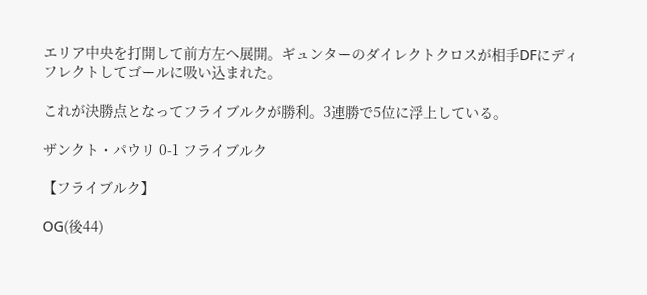エリア中央を打開して前方左へ展開。ギュンターのダイレクトクロスが相手DFにディフレクトしてゴールに吸い込まれた。

これが決勝点となってフライブルクが勝利。3連勝で5位に浮上している。

ザンクト・パウリ 0-1 フライブルク

【フライブルク】

OG(後44)